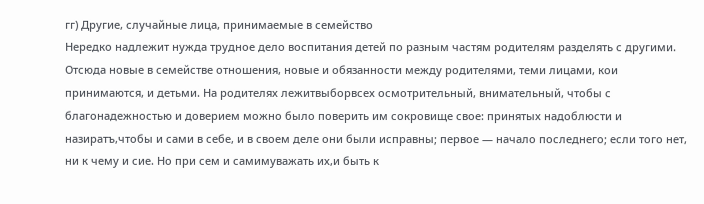гг) Другие, случайные лица, принимаемые в семейство
Нередко надлежит нужда трудное дело воспитания детей по разным частям родителям разделять с другими. Отсюда новые в семействе отношения, новые и обязанности между родителями, теми лицами, кои принимаются, и детьми. На родителях лежитвыборвсех осмотрительный, внимательный, чтобы с благонадежностью и доверием можно было поверить им сокровище свое: принятых надоблюсти и назиратъ,чтобы и сами в себе, и в своем деле они были исправны; первое — начало последнего; если того нет, ни к чему и сие. Но при сем и самимуважать их,и быть к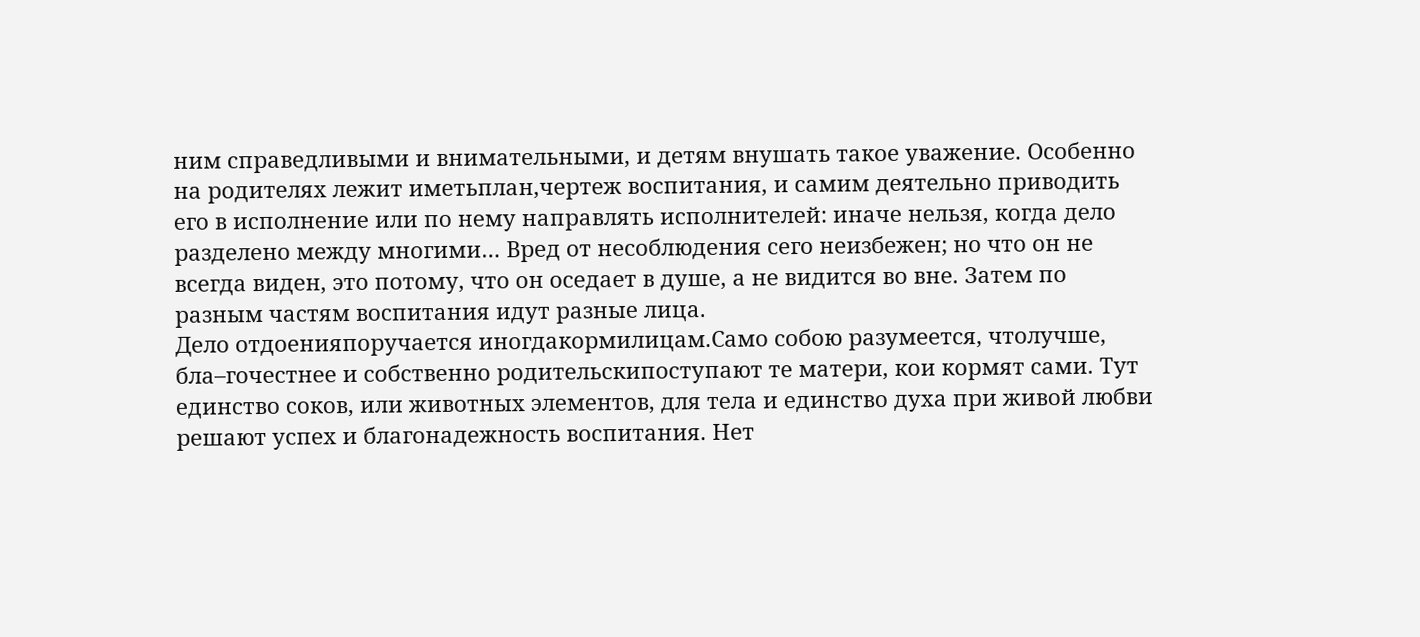ним справедливыми и внимательными, и детям внушать такое уважение. Особенно на родителях лежит иметьплан,чертеж воспитания, и самим деятельно приводить его в исполнение или по нему направлять исполнителей: иначе нельзя, когда дело разделено между многими… Вред от несоблюдения сего неизбежен; но что он не всегда виден, это потому, что он оседает в душе, а не видится во вне. Затем по разным частям воспитания идут разные лица.
Дело отдоенияпоручается иногдакормилицам.Само собою разумеется, чтолучше, бла–гочестнее и собственно родительскипоступают те матери, кои кормят сами. Тут единство соков, или животных элементов, для тела и единство духа при живой любви решают успех и благонадежность воспитания. Нет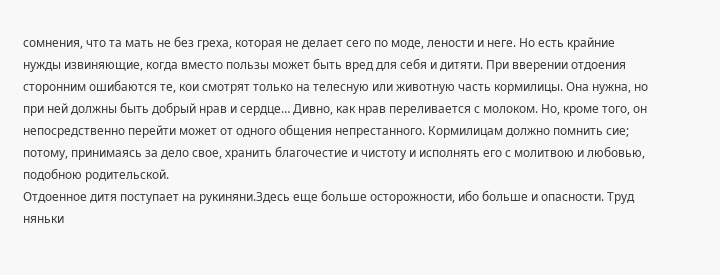сомнения, что та мать не без греха, которая не делает сего по моде, лености и неге. Но есть крайние нужды извиняющие, когда вместо пользы может быть вред для себя и дитяти. При вверении отдоения сторонним ошибаются те, кои смотрят только на телесную или животную часть кормилицы. Она нужна, но при ней должны быть добрый нрав и сердце… Дивно, как нрав переливается с молоком. Но, кроме того, он непосредственно перейти может от одного общения непрестанного. Кормилицам должно помнить сие; потому, принимаясь за дело свое, хранить благочестие и чистоту и исполнять его с молитвою и любовью, подобною родительской.
Отдоенное дитя поступает на рукиняни.Здесь еще больше осторожности, ибо больше и опасности. Труд няньки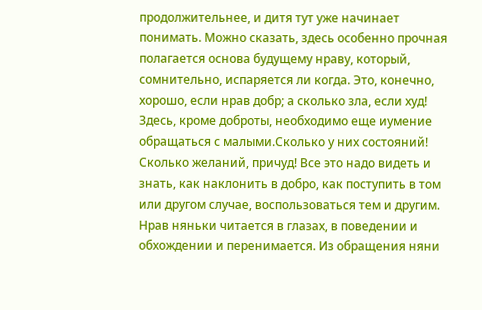продолжительнее, и дитя тут уже начинает понимать. Можно сказать, здесь особенно прочная полагается основа будущему нраву, который, сомнительно, испаряется ли когда. Это, конечно, хорошо, если нрав добр; а сколько зла, если худ! Здесь, кроме доброты, необходимо еще иумение обращаться с малыми.Сколько у них состояний! Сколько желаний, причуд! Все это надо видеть и знать, как наклонить в добро, как поступить в том или другом случае, воспользоваться тем и другим. Нрав няньки читается в глазах, в поведении и обхождении и перенимается. Из обращения няни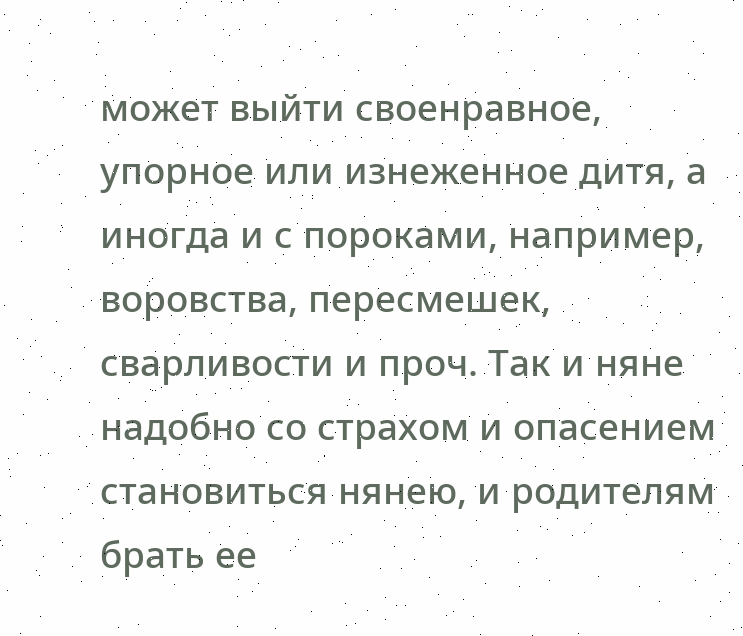может выйти своенравное, упорное или изнеженное дитя, а иногда и с пороками, например, воровства, пересмешек, сварливости и проч. Так и няне надобно со страхом и опасением становиться нянею, и родителям брать ее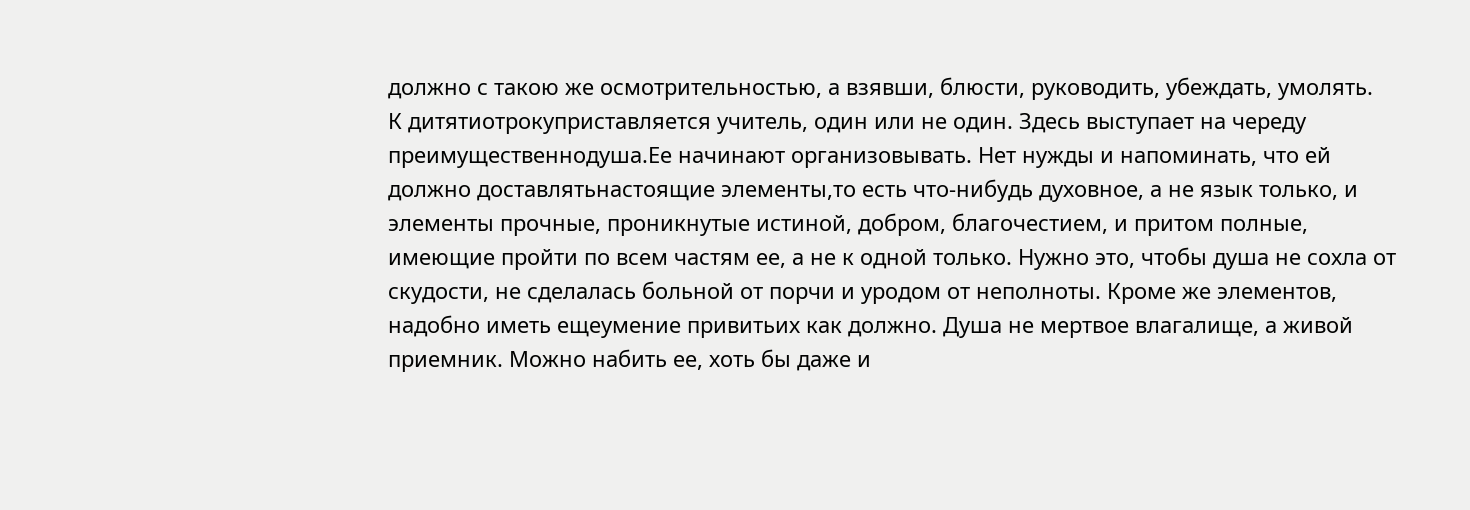должно с такою же осмотрительностью, а взявши, блюсти, руководить, убеждать, умолять.
К дитятиотрокуприставляется учитель, один или не один. Здесь выступает на череду преимущественнодуша.Ее начинают организовывать. Нет нужды и напоминать, что ей должно доставлятьнастоящие элементы,то есть что‑нибудь духовное, а не язык только, и элементы прочные, проникнутые истиной, добром, благочестием, и притом полные, имеющие пройти по всем частям ее, а не к одной только. Нужно это, чтобы душа не сохла от скудости, не сделалась больной от порчи и уродом от неполноты. Кроме же элементов, надобно иметь ещеумение привитьих как должно. Душа не мертвое влагалище, а живой приемник. Можно набить ее, хоть бы даже и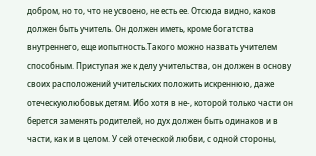добром, но то, что не усвоено, не есть ее. Отсюда видно, каков должен быть учитель. Он должен иметь, кроме богатства внутреннего, еще иопытность.Такого можно назвать учителем способным. Приступая же к делу учительства, он должен в основу своих расположений учительских положить искреннюю, даже отеческуюлюбовьк детям. Ибо хотя в не-, которой только части он берется заменять родителей, но дух должен быть одинаков и в части, как и в целом. У сей отеческой любви, с одной стороны,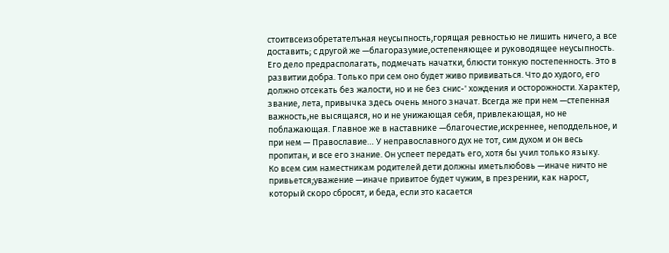стоитвсеизобретателъная неусыпность,горящая ревностью не лишить ничего, а все доставить; с другой же —благоразумие,остепеняющее и руководящее неусыпность. Его дело предрасполагать, подмечать начатки, блюсти тонкую постепенность. Это в развитии добра. Только при сем оно будет живо прививаться. Что до худого, его должно отсекать без жалости, но и не без снис-' хождения и осторожности. Характер, звание, лета, привычка здесь очень много значат. Всегда же при нем —степенная важность,не высящаяся, но и не унижающая себя, привлекающая, но не поблажающая. Главное же в наставнике —благочестие,искреннее, неподдельное, и при нем — Православие… У неправославного дух не тот, сим духом и он весь пропитан, и все его знание. Он успеет передать его, хотя бы учил только языку.
Ко всем сим наместникам родителей дети должны иметьлюбовь —иначе ничто не привьется;уважение —иначе привитое будет чужим, в презрении, как нарост, который скоро сбросят, и беда, если это касается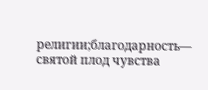религии;благодарность— святой плод чувства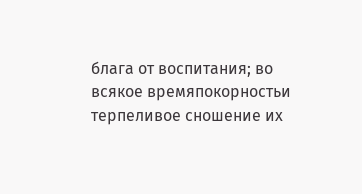блага от воспитания; во всякое времяпокорностьи терпеливое сношение их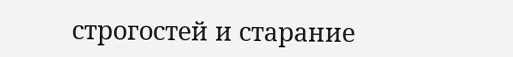строгостей и старание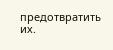предотвратить их.